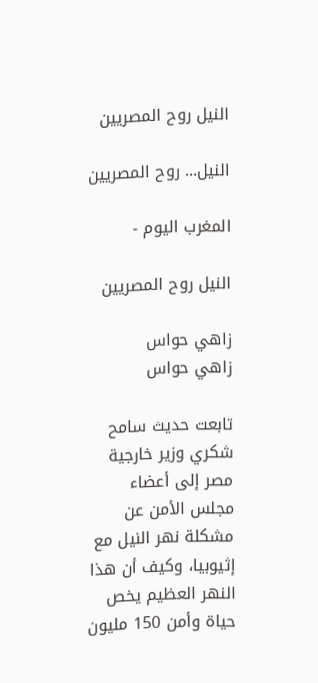النيل روح المصريين

النيل... روح المصريين

المغرب اليوم -

النيل روح المصريين

زاهي حواس
زاهي حواس

تابعت حديث سامح شكري وزير خارجية مصر إلى أعضاء مجلس الأمن عن مشكلة نهر النيل مع إثيوبيا، وكيف أن هذا النهر العظيم يخص حياة وأمن 150 مليون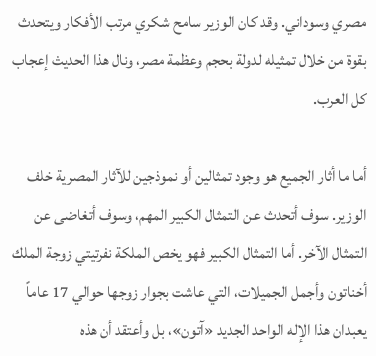مصري وسوداني. وقد كان الوزير سامح شكري مرتب الأفكار ويتحدث بقوة من خلال تمثيله لدولة بحجم وعظمة مصر، ونال هذا الحديث إعجاب كل العرب.

أما ما أثار الجميع هو وجود تمثالين أو نموذجين للآثار المصرية خلف الوزير. سوف أتحدث عن التمثال الكبير المهم، وسوف أتغاضى عن التمثال الآخر. أما التمثال الكبير فهو يخص الملكة نفرتيتي زوجة الملك أخناتون وأجمل الجميلات، التي عاشت بجوار زوجها حوالي 17 عاماً يعبدان هذا الإله الواحد الجديد «آتون»، بل وأعتقد أن هذه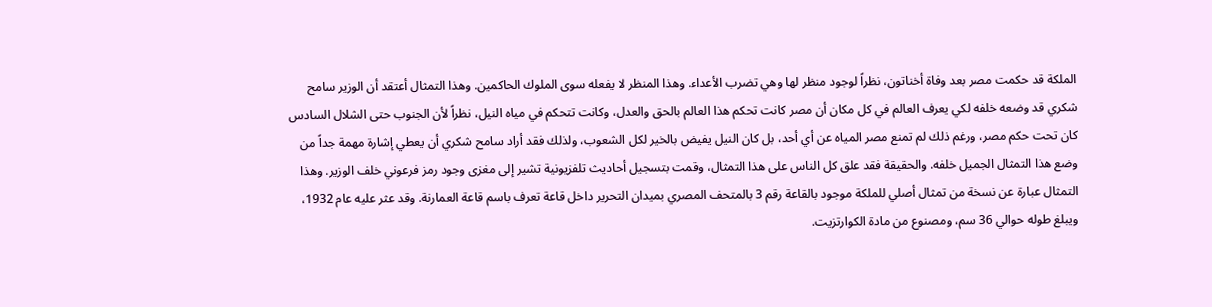الملكة قد حكمت مصر بعد وفاة أخناتون، نظراً لوجود منظر لها وهي تضرب الأعداء. وهذا المنظر لا يفعله سوى الملوك الحاكمين. وهذا التمثال أعتقد أن الوزير سامح شكري قد وضعه خلفه لكي يعرف العالم في كل مكان أن مصر كانت تحكم هذا العالم بالحق والعدل، وكانت تتحكم في مياه النيل، نظراً لأن الجنوب حتى الشلال السادس كان تحت حكم مصر، ورغم ذلك لم تمنع مصر المياه عن أي أحد، بل كان النيل يفيض بالخير لكل الشعوب، ولذلك فقد أراد سامح شكري أن يعطي إشارة مهمة جداً من وضع هذا التمثال الجميل خلفه. والحقيقة فقد علق كل الناس على هذا التمثال، وقمت بتسجيل أحاديث تلفزيونية تشير إلى مغزى وجود رمز فرعوني خلف الوزير. وهذا التمثال عبارة عن نسخة من تمثال أصلي للملكة موجود بالقاعة رقم 3 بالمتحف المصري بميدان التحرير داخل قاعة تعرف باسم قاعة العمارنة. وقد عثر عليه عام 1932، ويبلغ طوله حوالي 36 سم، ومصنوع من مادة الكوارتزيت.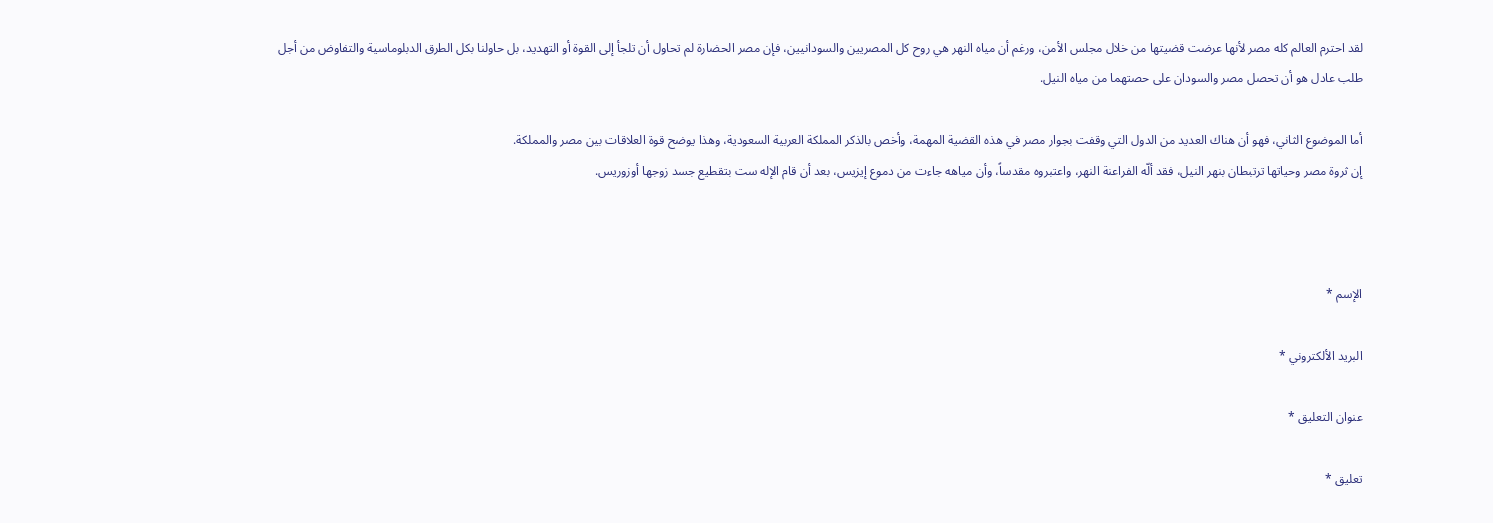لقد احترم العالم كله مصر لأنها عرضت قضيتها من خلال مجلس الأمن، ورغم أن مياه النهر هي روح كل المصريين والسودانيين، فإن مصر الحضارة لم تحاول أن تلجأ إلى القوة أو التهديد، بل حاولنا بكل الطرق الدبلوماسية والتفاوض من أجل طلب عادل هو أن تحصل مصر والسودان على حصتهما من مياه النيل.

أما الموضوع الثاني، فهو أن هناك العديد من الدول التي وقفت بجوار مصر في هذه القضية المهمة، وأخص بالذكر المملكة العربية السعودية، وهذا يوضح قوة العلاقات بين مصر والمملكة.
إن ثروة مصر وحياتها ترتبطان بنهر النيل، فقد ألّه الفراعنة النهر، واعتبروه مقدساً، وأن مياهه جاءت من دموع إيزيس، بعد أن قام الإله ست بتقطيع جسد زوجها أوزوريس.



الإسم *

البريد الألكتروني *

عنوان التعليق *

تعليق *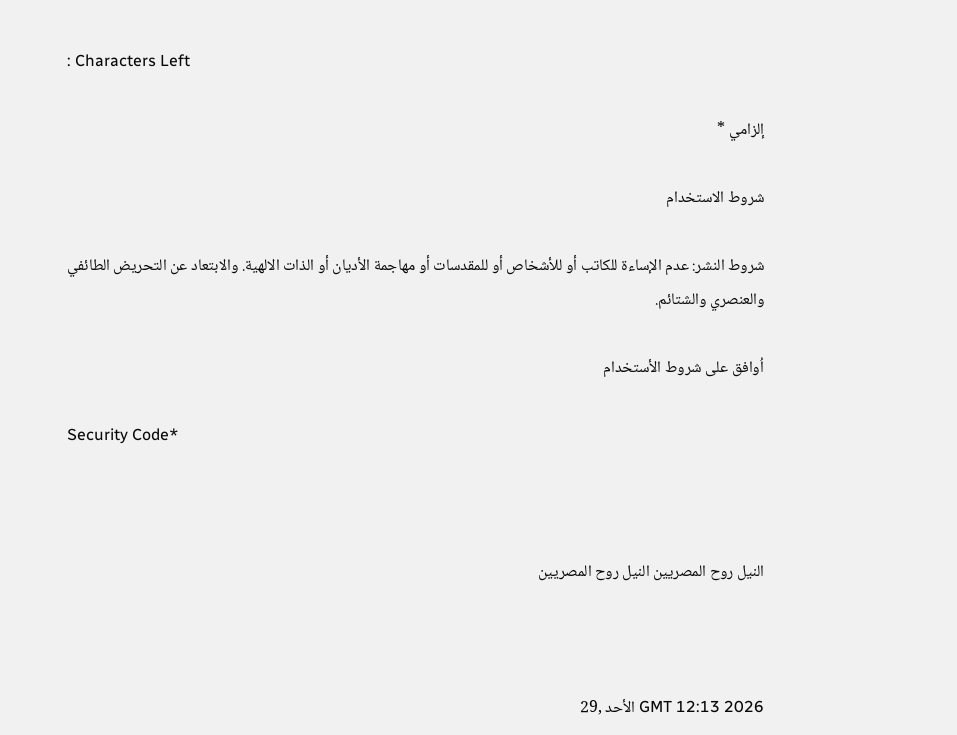: Characters Left

إلزامي *

شروط الاستخدام

شروط النشر: عدم الإساءة للكاتب أو للأشخاص أو للمقدسات أو مهاجمة الأديان أو الذات الالهية. والابتعاد عن التحريض الطائفي والعنصري والشتائم.

اُوافق على شروط الأستخدام

Security Code*



النيل روح المصريين النيل روح المصريين



GMT 12:13 2026 الأحد ,29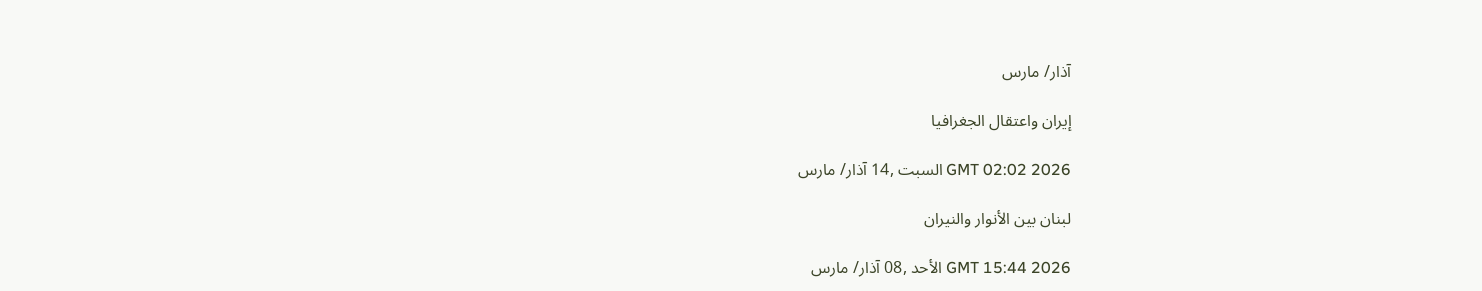آذار/ مارس

إيران واعتقال الجغرافيا

GMT 02:02 2026 السبت ,14 آذار/ مارس

لبنان بين الأنوار والنيران

GMT 15:44 2026 الأحد ,08 آذار/ مارس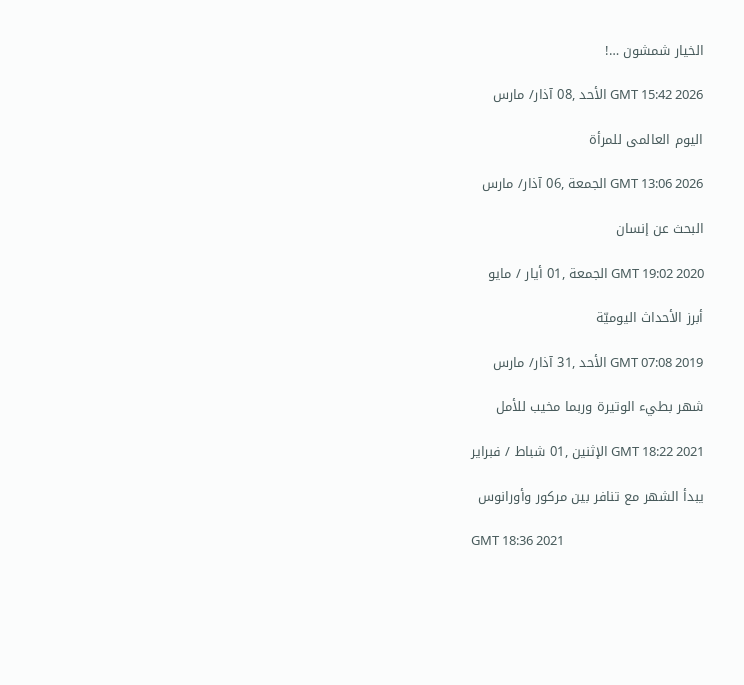الخيار شمشون …!

GMT 15:42 2026 الأحد ,08 آذار/ مارس

اليوم العالمى للمرأة

GMT 13:06 2026 الجمعة ,06 آذار/ مارس

البحث عن إنسان

GMT 19:02 2020 الجمعة ,01 أيار / مايو

أبرز الأحداث اليوميّة

GMT 07:08 2019 الأحد ,31 آذار/ مارس

شهر بطيء الوتيرة وربما مخيب للأمل

GMT 18:22 2021 الإثنين ,01 شباط / فبراير

يبدأ الشهر مع تنافر بين مركور وأورانوس

GMT 18:36 2021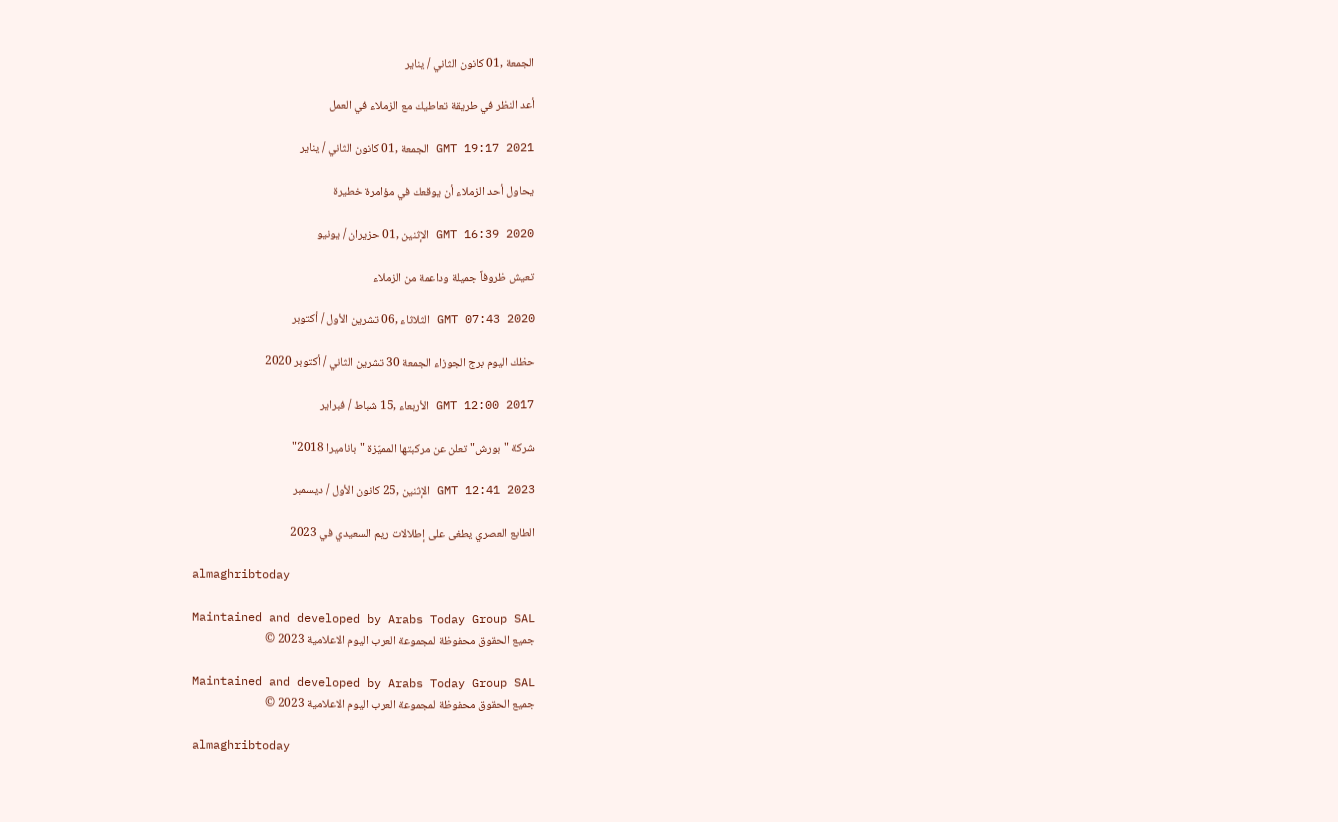الجمعة ,01 كانون الثاني / يناير

أعد النظر في طريقة تعاطيك مع الزملاء في العمل

GMT 19:17 2021 الجمعة ,01 كانون الثاني / يناير

يحاول أحد الزملاء أن يوقعك في مؤامرة خطيرة

GMT 16:39 2020 الإثنين ,01 حزيران / يونيو

تعيش ظروفاً جميلة وداعمة من الزملاء

GMT 07:43 2020 الثلاثاء ,06 تشرين الأول / أكتوبر

حظك اليوم برج الجوزاء الجمعة 30 تشرين الثاني / أكتوبر 2020

GMT 12:00 2017 الأربعاء ,15 شباط / فبراير

شركة "بورش" تعلن عن مركبتها المميّزة "باناميرا 2018"

GMT 12:41 2023 الإثنين ,25 كانون الأول / ديسمبر

الطابع العصري يطغى على إطلالات ريم السعيدي في 2023

almaghribtoday

Maintained and developed by Arabs Today Group SAL
جميع الحقوق محفوظة لمجموعة العرب اليوم الاعلامية 2023 ©

Maintained and developed by Arabs Today Group SAL
جميع الحقوق محفوظة لمجموعة العرب اليوم الاعلامية 2023 ©

almaghribtoday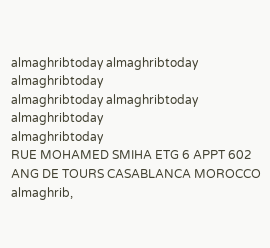almaghribtoday almaghribtoday almaghribtoday
almaghribtoday almaghribtoday almaghribtoday
almaghribtoday
RUE MOHAMED SMIHA ETG 6 APPT 602 ANG DE TOURS CASABLANCA MOROCCO
almaghrib,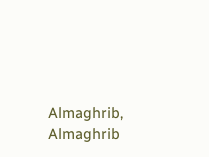Almaghrib, Almaghrib